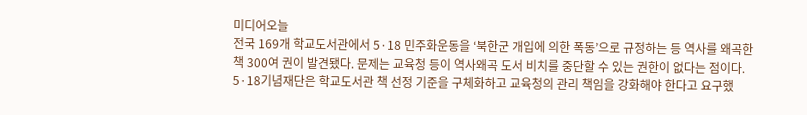미디어오늘
전국 169개 학교도서관에서 5·18 민주화운동을 ‘북한군 개입에 의한 폭동’으로 규정하는 등 역사를 왜곡한 책 300여 권이 발견됐다. 문제는 교육청 등이 역사왜곡 도서 비치를 중단할 수 있는 권한이 없다는 점이다. 5·18기념재단은 학교도서관 책 선정 기준을 구체화하고 교육청의 관리 책임을 강화해야 한다고 요구했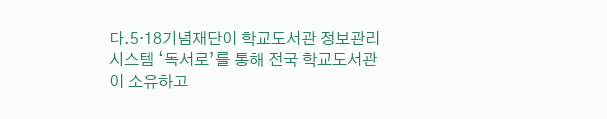다.5·18기념재단이 학교도서관 정보관리시스템 ‘독서로’를 통해 전국 학교도서관이 소유하고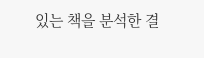있는 책을 분석한 결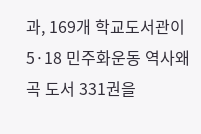과, 169개 학교도서관이 5·18 민주화운동 역사왜곡 도서 331권을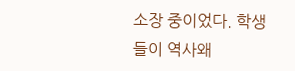소장 중이었다. 학생들이 역사왜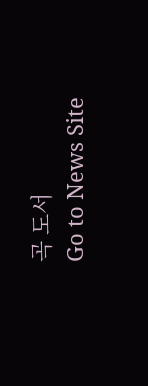곡 도서
Go to News Site